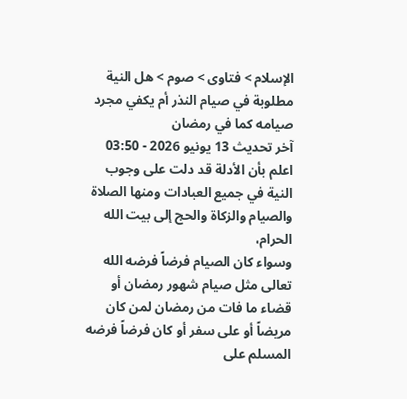الإسلام > فتاوى > صوم > هل النية مطلوبة في صيام النذر أم يكفي مجرد صيامه كما في رمضان
آخر تحديث 13 يونيو 2026 - 03:50
اعلم بأن الأدلة قد دلت على وجوب النية في جميع العبادات ومنها الصلاة والصيام والزكاة والحج إلى بيت الله الحرام،
وسواء كان الصيام فرضاً فرضه الله تعالى مثل صيام شهور رمضان أو قضاء ما فات من رمضان لمن كان مريضاً أو على سفر أو كان فرضاً فرضه المسلم على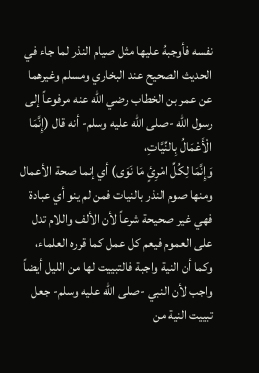نفسه فأوجبهُ عليها مثل صيام النذر لما جاء في الحديث الصحيح عند البخاري ومسلم وغيرهما عن عمر بن الخطاب رضي الله عنه مرفوعاً إلى رسول الله -صلى الله عليه وسلم- أنه قال (إِنَّمَا الْأَعْمَالُ بِالنِّيَّاتِ،
وَإِنَّمَا لِكُلِّ امْرِئٍ مَا نَوَى) أي إنما صحة الأعمال ومنها صوم النذر بالنيات فمن لم ينو أي عبادة فهي غير صحيحة شرعاً لأن الألف واللام تدل على العموم فيعم كل عمل كما قرره العلماء،
وكما أن النية واجبة فالتبييت لها من الليل أيضاً واجب لأن النبي -صلى الله عليه وسلم- جعل تبييت النية من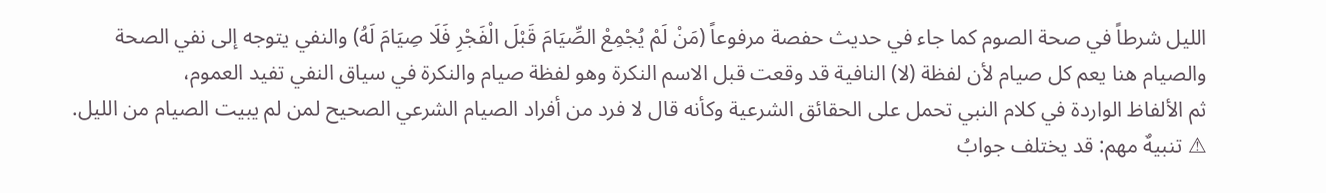الليل شرطاً في صحة الصوم كما جاء في حديث حفصة مرفوعاً (مَنْ لَمْ يُجْمِعْ الصِّيَامَ قَبْلَ الْفَجْرِ فَلَا صِيَامَ لَهُ) والنفي يتوجه إلى نفي الصحة والصيام هنا يعم كل صيام لأن لفظة (لا) النافية قد وقعت قبل الاسم النكرة وهو لفظة صيام والنكرة في سياق النفي تفيد العموم،
ثم الألفاظ الواردة في كلام النبي تحمل على الحقائق الشرعية وكأنه قال لا فرد من أفراد الصيام الشرعي الصحيح لمن لم يبيت الصيام من الليل.
⚠ تنبيهٌ مهم: قد يختلف جوابُ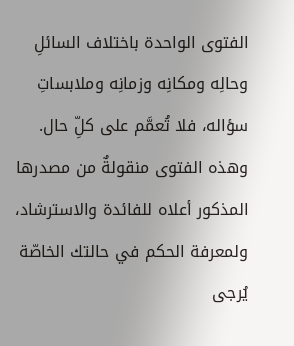الفتوى الواحدة باختلاف السائلِ وحالِه ومكانِه وزمانِه وملابساتِ سؤاله، فلا تُعمَّم على كلِّ حال. وهذه الفتوى منقولةٌ من مصدرها المذكور أعلاه للفائدة والاسترشاد، ولمعرفة الحكم في حالتك الخاصّة يُرجى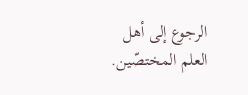الرجوع إلى أهل العلم المختصّين.